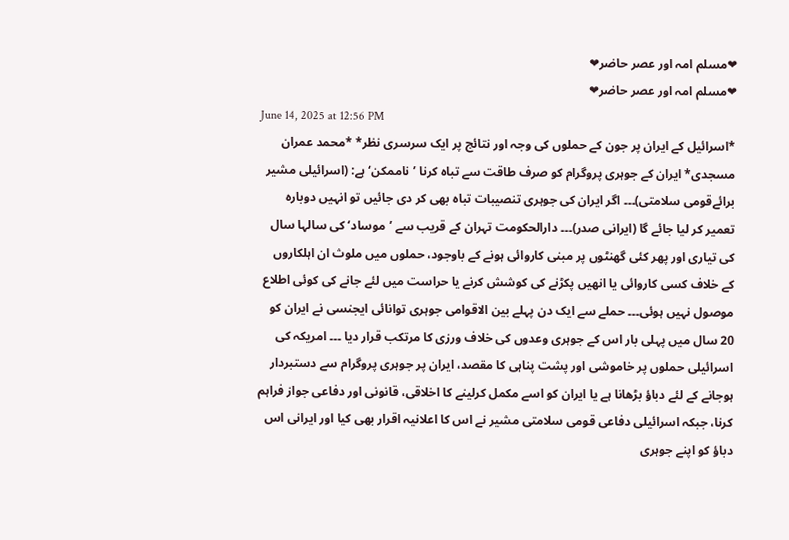❤مسلم امہ اور عصر حاضر❤
❤مسلم امہ اور عصر حاضر❤
June 14, 2025 at 12:56 PM
*اسرائیل کے ایران پر جون کے حملوں کی وجہ اور نتائج پر ایک سرسری نظر* *محمد عمران مسجدی* ایران کے جوہری پروگرام کو صرف طاقت سے تباہ کرنا ’ناممکن‘ ہے: (اسرائیلی مشیر برائےقومی سلامتی)۔۔۔ اگر ایران کی جوہری تنصیبات تباہ بھی کر دی جائیں تو انہیں دوبارہ تعمیر کر لیا جائے گا (ایرانی صدر)۔۔۔ دارالحکومت تہران کے قریب سے ’موساد‘ کی سالہا سال کی تیاری اور پھر کئی گھنٹوں پر مبنی کاروائی ہونے کے باوجود، حملوں میں ملوث ان اہلکاروں کے خلاف کسی کاروائی یا انھیں پکڑنے کی کوشش کرنے یا حراست میں لئے جانے کی کوئی اطلاع موصول نہیں ہوئی۔۔۔ حملے سے ایک دن پہلے بین الاقوامی جوہری توانائی ایجنسی نے ایران کو 20 سال میں پہلی بار اس کے جوہری وعدوں کی خلاف ورزی کا مرتکب قرار دیا ۔۔۔ امریکہ کی اسرائیلی حملوں پر خاموشی اور پشت پناہی کا مقصد، ایران پر جوہری پروگرام سے دستبردار ہوجانے کے لئے دباؤ بڑھانا ہے یا ایران کو اسے مکمل کرلینے کا اخلاقی، قانونی اور دفاعی جواز فراہم کرنا، جبکہ اسرائیلی دفاعی قومی سلامتی مشیر نے اس کا اعلانیہ اقرار بھی کیا اور ایرانی اس دباؤ کو اپنے جوہری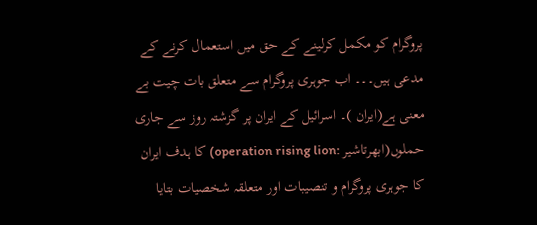پروگرام کو مکمل کرلینے کے حق میں استعمال کرنے کے مدعی ہیں۔۔۔ اب جوہری پروگرام سے متعلق بات چیت بے معنی ہے(ایران )۔ اسرائیل کے ایران پر گزشتہ روز سے جاری حملوں(ابھرتاشیر :operation rising lion) کا ہدف ایران کا جوہری پروگرام و تنصیبات اور متعلقہ شخصیات بتایا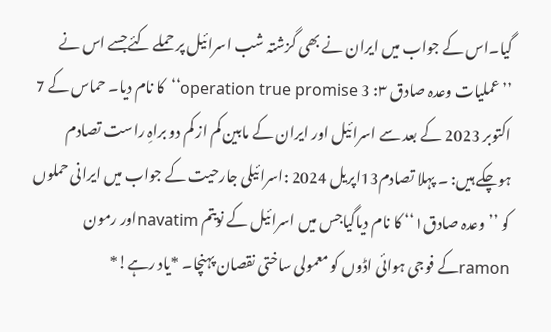گیا۔اس کے جواب میں ایران نے بھی گزشتہ شب اسرائیل پر حملے کئےجسے اس نے ’’عملیات وعدہ صادق ۳: 3 operation true promise‘‘کا نام دیا۔ حماس کے 7 اکتوبر 2023 کے بعد سے اسرائیل اور ایران کے مابین کم از کم دو براہِ راست تصادم ہوچکے ہیں: ۔ پہلا تصادم13اپریل 2024 :اسرائیلی جارحیت کے جواب میں ایرانی حملوں کو ’’وعدہ صادق۱‘‘ کا نام دیاگیاجس میں اسرائیل کے نویتم navatimاور رمون ramonکے فوجی ہوائی اڈوں کو معمولی ساختی نقصان پہنچا۔ *یاد رہے!*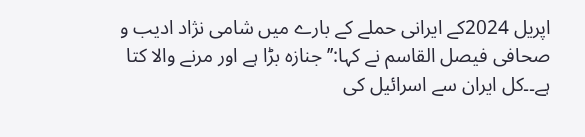اپریل 2024کے ایرانی حملے کے بارے میں شامی نژاد ادیب و صحافی فیصل القاسم نے کہا:’’جنازہ بڑا ہے اور مرنے والا کتا ہے۔۔کل ایران سے اسرائیل کی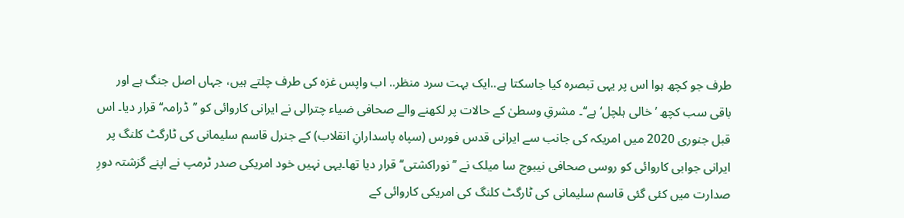طرف جو کچھ ہوا اس پر یہی تبصرہ کیا جاسکتا ہے..ایک بہت سرد منظر.. اب واپس غزہ کی طرف چلتے ہیں، جہاں اصل جنگ ہے اور باقی سب کچھ ’خالی ہلچل‘ ہے‘‘۔ مشرقِ وسطیٰ کے حالات پر لکھنے والے صحافی ضیاء چترالی نے ایرانی کاروائی کو ’’ڈرامہ‘‘قرار دیا۔ اس قبل جنوری 2020 میں امریکہ کی جانب سے ایرانی قدس فورس (سپاہ پاسدارانِ انقلاب) کے جنرل قاسم سلیمانی کی ٹارگٹ کلنگ پر ایرانی جوابی کاروائی کو روسی صحافی نیبوج سا میلک نے ’’نوراکشتی‘‘قرار دیا تھا۔یہی نہیں خود امریکی صدر ٹرمپ نے اپنے گزشتہ دورِ صدارت میں کئی گئی قاسم سلیمانی کی ٹارگٹ کلنگ کی امریکی کاروائی کے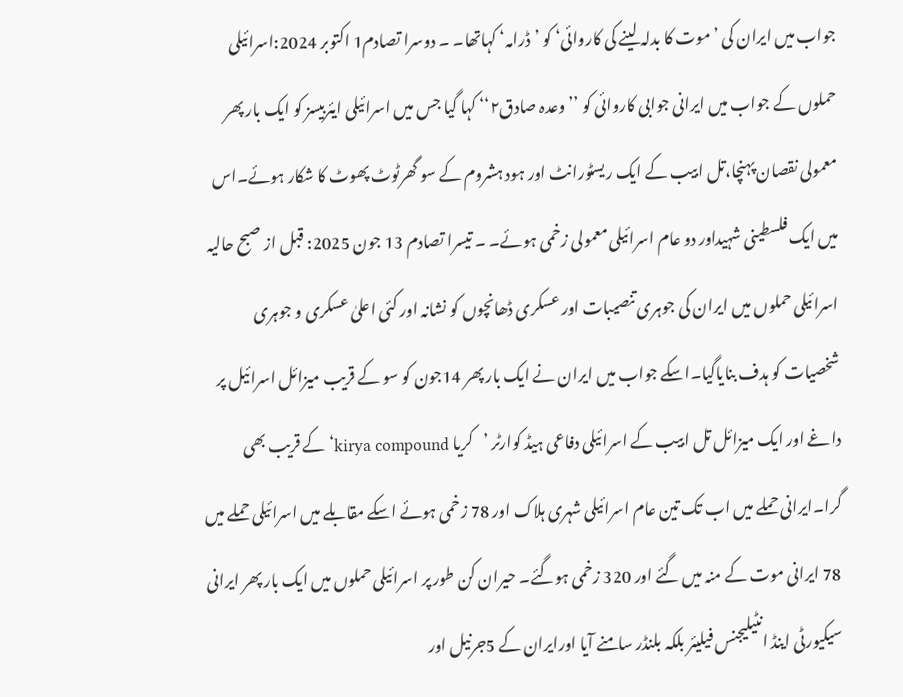جواب میں ایران کی ’ موت کا بدلہ لینے کی کاروائی‘ کو ’ڈرامہ‘ کہاتھا۔ ۔ دوسرا تصادم1 اکتوبر 2024:اسرائیلی حملوں کے جواب میں ایرانی جوابی کاروائی کو ’’وعدہ صادق۲‘‘ کہا گیا جس میں اسرائیلی ایئربیسز کو ایک بار پھر معمولی نقصان پہنچا،تل ابیب کے ایک ریسٹورانٹ اور ہود ہشروم کے سو گھرٹوٹ پھوٹ کا شکار ہوئے۔اس میں ایک فلسطینی شہیداور دو عام اسرائیلی معمولی زخمی ہوئے۔ ۔ تیسرا تصادم 13 جون 2025: قبل از صبح حالیہ اسرائیلی حملوں میں ایران کی جوہری تنصیبات اور عسکری ڈھانچوں کو نشانہ اور کئی اعلیٰ عسکری و جوہری شخصیات کو ہدف بنایاگیا۔اسکے جواب میں ایران نے ایک بار پھر 14جون کو سو کے قریب میزائل اسرائیل پر داغے اور ایک میزائل تل ابیب کے اسرائیلی دفاعی ہیڈ کوارٹر ’کریا kirya compound‘کے قریب بھی گرا۔ایرانی حملے میں اب تک تین عام اسرائیلی شہری ہلاک اور 78 زخمی ہوئے اسکے مقابلے میں اسرائیلی حملے میں 78 ایرانی موت کے منہ میں گئے اور 320 زخمی ہوگئے۔ حیران کن طور پر اسرائیلی حملوں میں ایک بار پھر ایرانی سیکیورٹی اینڈ انٹیلیجنس فیلیئر بلکہ بلنڈر سامنے آیا اورایران کے 5جرنیل اور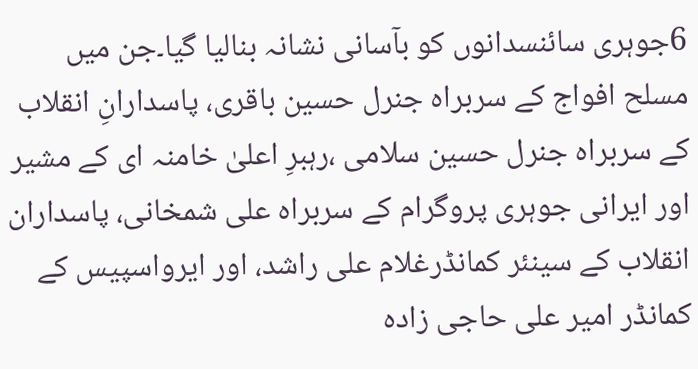6جوہری سائنسدانوں کو بآسانی نشانہ بنالیا گیا۔جن میں مسلح افواج کے سربراہ جنرل حسین باقری، پاسدارانِ انقلاب کے سربراہ جنرل حسین سلامی ،رہبرِ اعلیٰ خامنہ ای کے مشیر اور ایرانی جوہری پروگرام کے سربراہ علی شمخانی، پاسداران انقلاب کے سینئر کمانڈرغلام علی راشد، اور ایرواسپیس کے کمانڈر امیر علی حاجی زادہ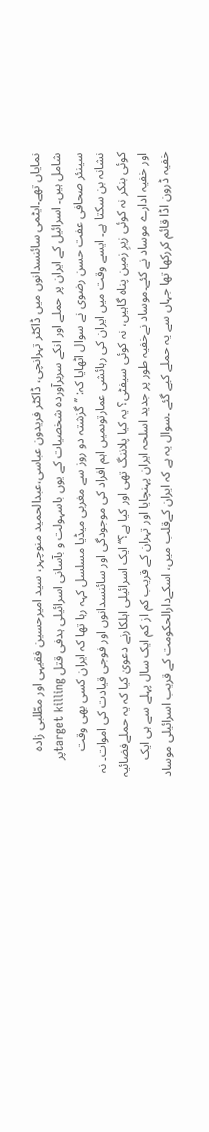نمایاں تھے۔ایٹمی سائنسدانوں میں ڈاکٹر تہرانچی، ڈاکٹر فریدون عباسی،عبدالحمید منوچہر، سید امیرحسین فقیہی اور مطّلبی زادہ شامل ہیں۔ اسرائیل کے ایران پر حملے اور انکے سربرآوردہ شخصیات کے یوں باسہولت و بآسانی اسرائیلی ہدفی قتل target killingپر سینئر صحافی عفت حسن رضوی نے سوال اٹھایا کہ: ’’گزشتہ دو روز سے مغربی میڈیا مسلسل کہہ رہا تھا کہ ایران کسی بھی وقت نشانہ بن سکتا ہے۔ ایسے وقت میں ایران کی رہائشی عمارتوںمیں اہم افراد کی موجودگی اور سائنسدانوں اور فوجی قیادت کی اموات۔ نہ کوئی بنکر نہ کوئی زیرِ زمین پناہ گاہیں، نہ کوئی سیفٹی؟ یہ کیا پلاننگ تھی اور کیا ہے؟‘‘ ایک اسرائیلی اہلکارنے دعویٰ کیا کہ یہ حملےفضائیہ اور خفیہ ادارے موساد نے کئے۔موساد نےخفیہ طور پر جدید اسلحہ ایران پہنچایا اور تہران کے قریب کم از کم ایک سال پہلے سے ہی ایک خفیہ ڈرون اڈا قائم کررکھا تھا جہاں سے یہ حملے کیے گئے ۔سوال یہ ہے کہ ایران کےقلب میں، اسکےدارالحکومت کے قریب اسرائیلی موساد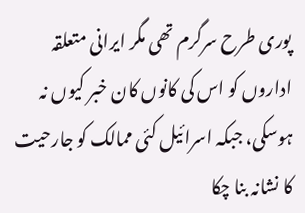پوری طرح سرگرم تھی مگر ایرانی متعلقہ اداروں کو اس کی کانوں کان خبر کیوں نہ ہوسکی، جبکہ اسرائیل کئی ممالک کو جارحیت کا نشانہ بنا چکا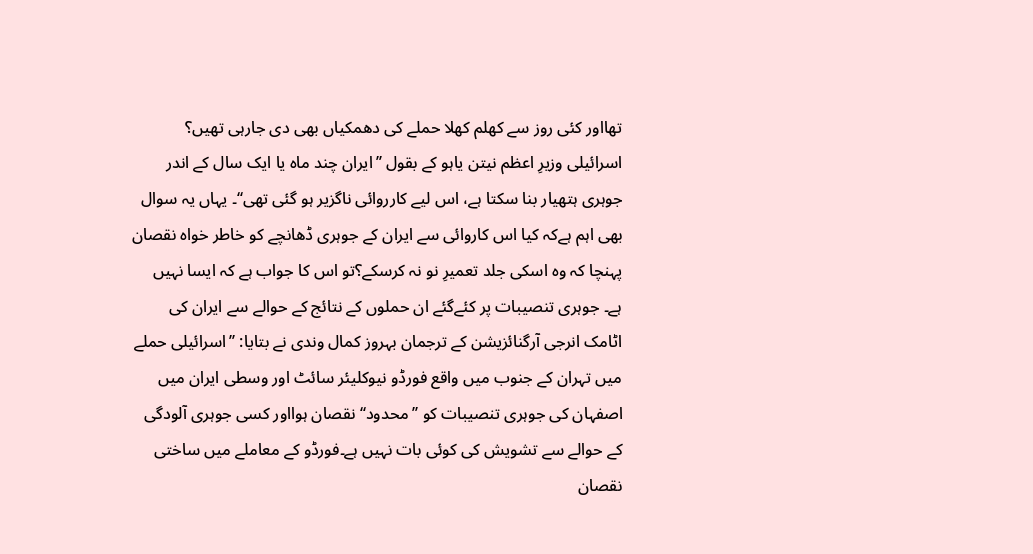تھااور کئی روز سے کھلم کھلا حملے کی دھمکیاں بھی دی جارہی تھیں؟ اسرائیلی وزیرِ اعظم نیتن یاہو کے بقول ’’ایران چند ماہ یا ایک سال کے اندر جوہری ہتھیار بنا سکتا ہے، اس لیے کارروائی ناگزیر ہو گئی تھی‘‘۔ یہاں یہ سوال بھی اہم ہےکہ کیا اس کاروائی سے ایران کے جوہری ڈھانچے کو خاطر خواہ نقصان پہنچا کہ وہ اسکی جلد تعمیرِ نو نہ کرسکے؟تو اس کا جواب ہے کہ ایسا نہیں ہے۔ جوہری تنصیبات پر کئےگئے ان حملوں کے نتائج کے حوالے سے ایران کی اٹامک انرجی آرگنائزیشن کے ترجمان بہروز کمال وندی نے بتایا: ’’اسرائیلی حملے میں تہران کے جنوب میں واقع فورڈو نیوکلیئر سائٹ اور وسطی ایران میں اصفہان کی جوہری تنصیبات کو ’’محدود‘‘ نقصان ہوااور کسی جوہری آلودگی کے حوالے سے تشویش کی کوئی بات نہیں ہے۔فورڈو کے معاملے میں ساختی نقصان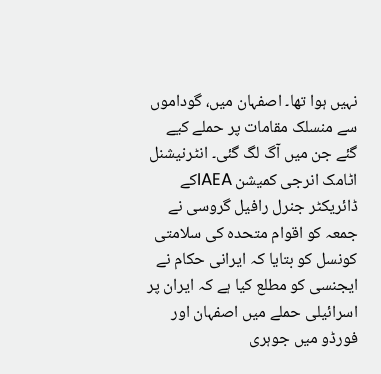نہیں ہوا تھا۔ اصفہان میں، گوداموں سے منسلک مقامات پر حملے کیے گئے جن میں آگ لگ گئی۔ انٹرنیشنل اٹامک انرجی کمیشن IAEAکے ڈائریکٹر جنرل رافیل گروسی نے جمعہ کو اقوام متحدہ کی سلامتی کونسل کو بتایا کہ ایرانی حکام نے ایجنسی کو مطلع کیا ہے کہ ایران پر اسرائیلی حملے میں اصفہان اور فورڈو میں جوہری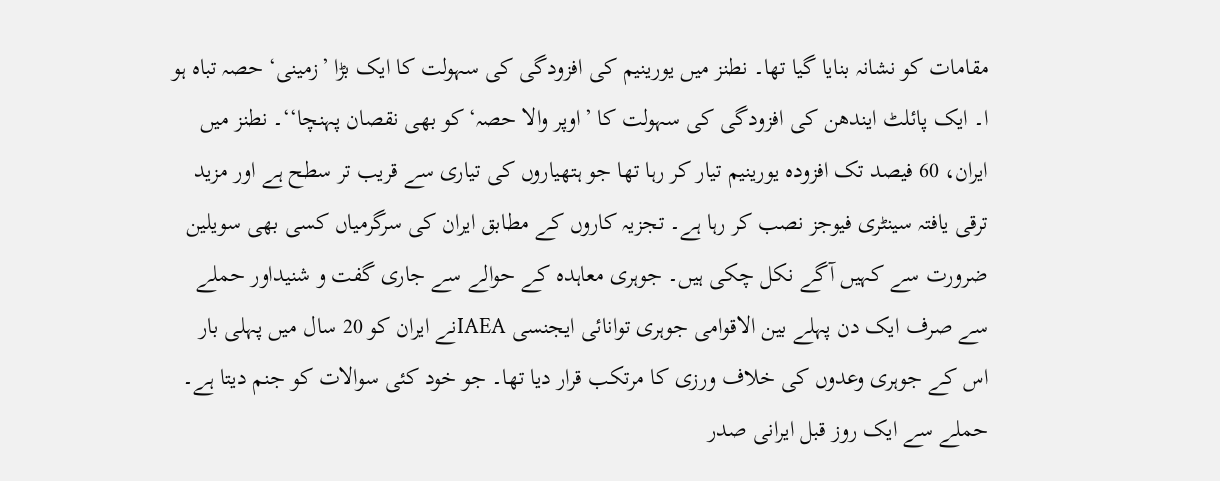مقامات کو نشانہ بنایا گیا تھا۔ نطنز میں یورینیم کی افزودگی کی سہولت کا ایک بڑا ’زمینی‘ حصہ تباہ ہو ا۔ ایک پائلٹ ایندھن کی افزودگی کی سہولت کا ’اوپر والا حصہ‘کو بھی نقصان پہنچا‘‘۔ نطنز میں ایران، 60 فیصد تک افزودہ یورینیم تیار کر رہا تھا جو ہتھیاروں کی تیاری سے قریب تر سطح ہے اور مزید ترقی یافتہ سینٹری فیوجز نصب کر رہا ہے۔ تجزیہ کاروں کے مطابق ایران کی سرگرمیاں کسی بھی سویلین ضرورت سے کہیں آگے نکل چکی ہیں۔ جوہری معاہدہ کے حوالے سے جاری گفت و شنیداور حملے سے صرف ایک دن پہلے بین الاقوامی جوہری توانائی ایجنسی IAEAنے ایران کو 20 سال میں پہلی بار اس کے جوہری وعدوں کی خلاف ورزی کا مرتکب قرار دیا تھا۔ جو خود کئی سوالات کو جنم دیتا ہے۔ حملے سے ایک روز قبل ایرانی صدر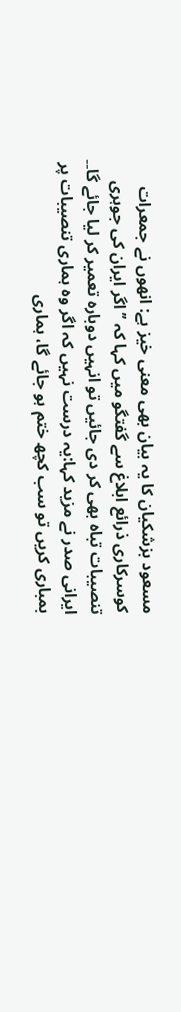مسعود بزشکیان کا یہ بیان بھی معنی خیز ہے: انھوں نے جمعرات کوسرکاری ذرائع ابلاغ سے گفتگو میں کہا کہ ’’اگر ایران کی جوہری تنصیبات تباہ بھی کر دی جائیں تو انہیں دوبارہ تعمیر کر لیا جائے گا۔۔ ایرانی صدر نے مزید کہا:یہ درست نہیں کہ اگر وہ ہماری تنصیبات پر بمباری کریں تو سب کچھ ختم ہو جائے گا، ہماری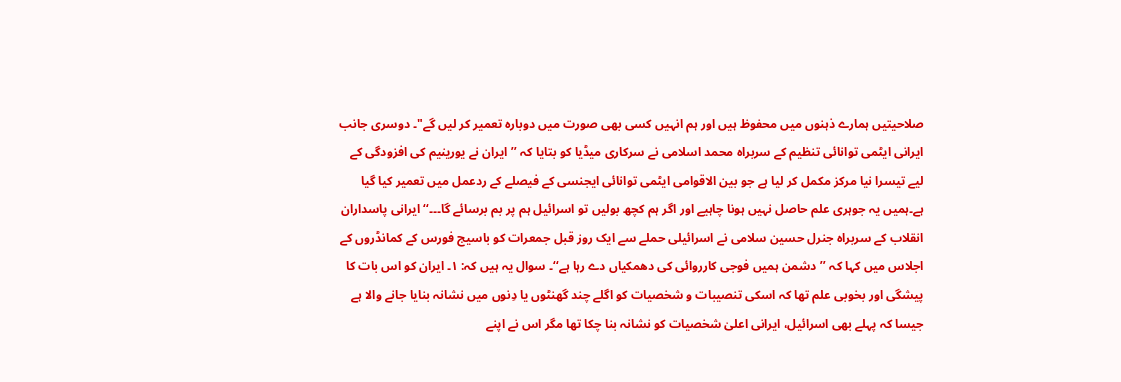صلاحیتیں ہمارے ذہنوں میں محفوظ ہیں اور ہم انہیں کسی بھی صورت میں دوبارہ تعمیر کر لیں گے"۔ دوسری جانب ایرانی ایٹمی توانائی تنظیم کے سربراہ محمد اسلامی نے سرکاری میڈیا کو بتایا کہ ’’ایران نے یورینیم کی افزودگی کے لیے تیسرا نیا مرکز مکمل کر لیا ہے جو بین الاقوامی ایٹمی توانائی ایجنسی کے فیصلے کے ردعمل میں تعمیر کیا گیا ہے۔ہمیں یہ جوہری علم حاصل نہیں ہونا چاہیے اور اگر ہم کچھ بولیں تو اسرائیل ہم پر بم برسائے گا۔۔۔‘‘ ایرانی پاسداران انقلاب کے سربراہ جنرل حسین سلامی نے اسرائیلی حملے سے ایک روز قبل جمعرات کو باسیج فورس کے کمانڈروں کے اجلاس میں کہا کہ ’’دشمن ہمیں فوجی کارروائی کی دھمکیاں دے رہا ہے‘‘۔ سوال یہ ہیں کہ: ۱۔ ایران کو اس بات کا پیشگی اور بخوبی علم تھا کہ اسکی تنصیبات و شخصیات کو اگلے چند گھنٹوں یا دِنوں میں نشانہ بنایا جانے والا ہے جیسا کہ پہلے بھی اسرائیل، ایرانی اعلیٰ شخصیات کو نشانہ بنا چکا تھا مگر اس نے اپنے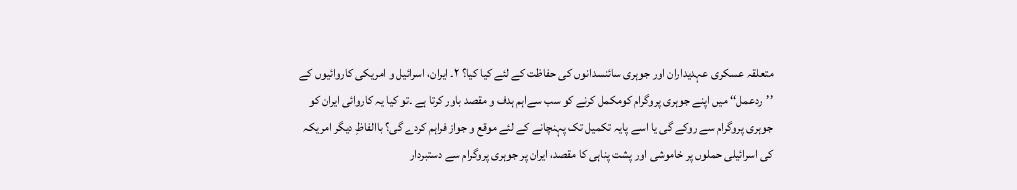متعلقہ عسکری عہدیداران اور جوہری سائنسدانوں کی حفاظت کے لئے کیا کیا؟ ۲۔ ایران، اسرائیل و امریکی کاروائیوں کے ’’ردعمل‘‘ میں اپنے جوہری پروگرام کومکمل کرنے کو سب سےاہم ہدف و مقصد باور کرتا ہے ۔تو کیا یہ کاروائی ایران کو جوہری پروگرام سے روکے گی یا اسے پایہ تکمیل تک پہنچانے کے لئے موقع و جواز فراہم کردے گی؟ باالفاظِ دیگر امریکہ کی اسرائیلی حملوں پر خاموشی اور پشت پناہی کا مقصد، ایران پر جوہری پروگرام سے دستبردار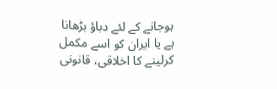ہوجانے کے لئے دباؤ بڑھانا ہے یا ایران کو اسے مکمل کرلینے کا اخلاقی، قانونی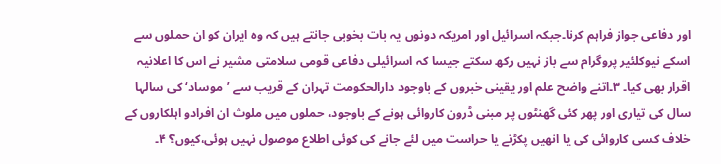اور دفاعی جواز فراہم کرنا۔جبکہ اسرائیل اور امریکہ دونوں یہ بات بخوبی جانتے ہیں کہ وہ ایران کو ان حملوں سے اسکے نیوکلئیر پروگرام سے باز نہیں رکھ سکتے جیسا کہ اسرائیلی دفاعی قومی سلامتی مشیر نے اس کا اعلانیہ اقرار بھی کیا۔ ۳۔اتنے واضح علم اور یقینی خبروں کے باوجود دارالحکومت تہران کے قریب سے ’موساد‘ کی سالہا سال کی تیاری اور پھر کئی گھنٹوں پر مبنی ڈرون کاروائی ہونے کے باوجود، حملوں میں ملوث ان افرادو اہلکاروں کے خلاف کسی کاروائی کی یا انھیں پکڑنے یا حراست میں لئے جانے کی کوئی اطلاع موصول نہیں ہوئی،کیوں؟ ۴۔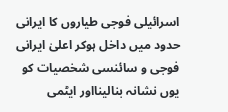اسرائیلی فوجی طیاروں کا ایرانی حدود میں داخل ہوکر اعلیٰ ایرانی فوجی و سائنسی شخصیات کو یوں نشانہ بنالینااور ایٹمی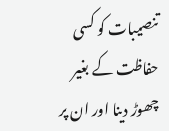تنصیبات کو کسی حفاظت کے بغیر چھوڑ دینا اور ان پر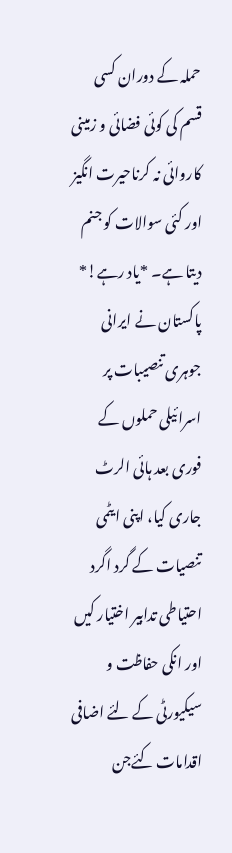حملہ کے دوران کسی قسم کی کوئی فضائی و زمینی کاروائی نہ کرناحیرت انگیز اور کئی سوالات کو جنم دیتا ہے۔ *یاد رہے!* پاکستان نے ایرانی جوہری تنصیبات پر اسرائیلی حملوں کے فوری بعد ہائی الرٹ جاری کیا، اپنی ایٹمی تنصیات کے گرد اگرد احتیاطی تدابیر اختیار کیں اور انکی حفاظت و سیکیورٹی کے لئے اضافی اقدامات کئےجن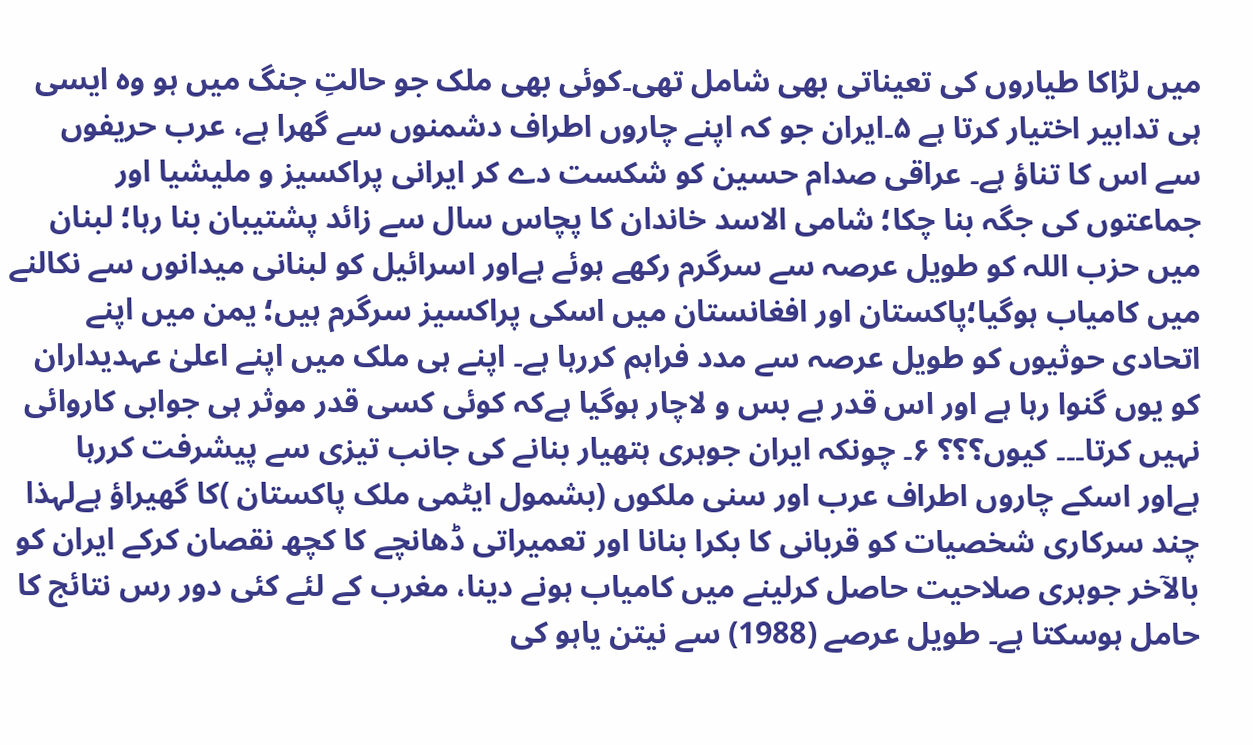میں لڑاکا طیاروں کی تعیناتی بھی شامل تھی۔کوئی بھی ملک جو حالتِ جنگ میں ہو وہ ایسی ہی تدابیر اختیار کرتا ہے ۵۔ایران جو کہ اپنے چاروں اطراف دشمنوں سے گھرا ہے، عرب حریفوں سے اس کا تناؤ ہے۔ عراقی صدام حسین کو شکست دے کر ایرانی پراکسیز و ملیشیا اور جماعتوں کی جگہ بنا چکا؛ شامی الاسد خاندان کا پچاس سال سے زائد پشتیبان بنا رہا؛ لبنان میں حزب اللہ کو طویل عرصہ سے سرگرم رکھے ہوئے ہےاور اسرائیل کو لبنانی میدانوں سے نکالنے میں کامیاب ہوگیا؛پاکستان اور افغانستان میں اسکی پراکسیز سرگرم ہیں؛ یمن میں اپنے اتحادی حوثیوں کو طویل عرصہ سے مدد فراہم کررہا ہے۔ اپنے ہی ملک میں اپنے اعلیٰ عہدیداران کو یوں گنوا رہا ہے اور اس قدر بے بس و لاچار ہوگیا ہےکہ کوئی کسی قدر موثر ہی جوابی کاروائی نہیں کرتا۔۔۔ کیوں؟؟؟ ۶۔ چونکہ ایران جوہری ہتھیار بنانے کی جانب تیزی سے پیشرفت کررہا ہےاور اسکے چاروں اطراف عرب اور سنی ملکوں (بشمول ایٹمی ملک پاکستان )کا گھیراؤ ہےلہذا چند سرکاری شخصیات کو قربانی کا بکرا بنانا اور تعمیراتی ڈھانچے کا کچھ نقصان کرکے ایران کو بالآخر جوہری صلاحیت حاصل کرلینے میں کامیاب ہونے دینا، مغرب کے لئے کئی دور رس نتائج کا حامل ہوسکتا ہے۔ طویل عرصے (1988) سے نیتن یاہو کی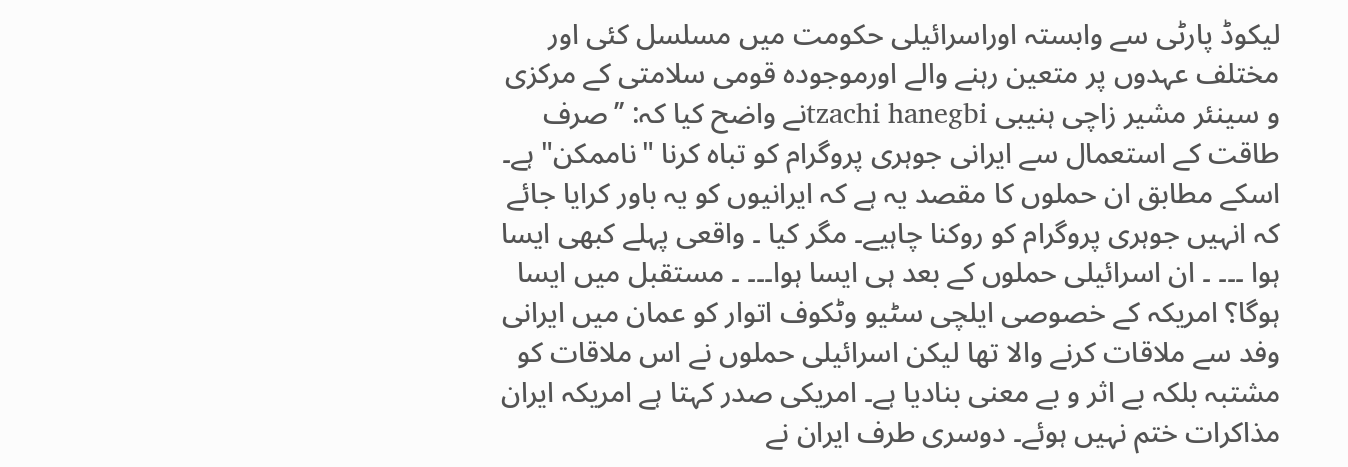لیکوڈ پارٹی سے وابستہ اوراسرائیلی حکومت میں مسلسل کئی اور مختلف عہدوں پر متعین رہنے والے اورموجودہ قومی سلامتی کے مرکزی و سینئر مشیر زاچی ہنیبی tzachi hanegbiنے واضح کیا کہ: ’’صرف طاقت کے استعمال سے ایرانی جوہری پروگرام کو تباہ کرنا "ناممکن" ہے۔ اسکے مطابق ان حملوں کا مقصد یہ ہے کہ ایرانیوں کو یہ باور کرایا جائے کہ انہیں جوہری پروگرام کو روکنا چاہیے۔ مگر کیا ۔ واقعی پہلے کبھی ایسا ہوا ۔۔۔ ۔ ان اسرائیلی حملوں کے بعد ہی ایسا ہوا۔۔۔ ۔ مستقبل میں ایسا ہوگا؟ امریکہ کے خصوصی ایلچی سٹیو وٹکوف اتوار کو عمان میں ایرانی وفد سے ملاقات کرنے والا تھا لیکن اسرائیلی حملوں نے اس ملاقات کو مشتبہ بلکہ بے اثر و بے معنی بنادیا ہے۔ امریکی صدر کہتا ہے امریکہ ایران مذاکرات ختم نہیں ہوئے۔ دوسری طرف ایران نے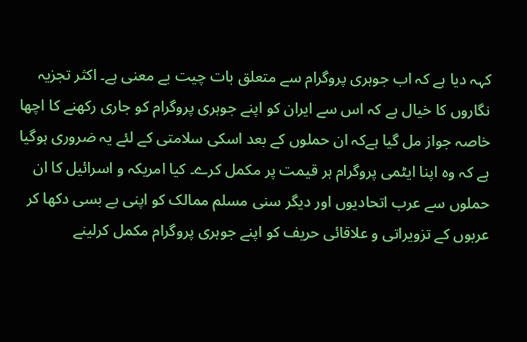کہہ دیا ہے کہ اب جوہری پروگرام سے متعلق بات چیت بے معنی ہے۔ اکثر تجزیہ نگاروں کا خیال ہے کہ اس سے ایران کو اپنے جوہری پروگرام کو جاری رکھنے کا اچھا خاصہ جواز مل گیا ہےکہ ان حملوں کے بعد اسکی سلامتی کے لئے یہ ضروری ہوگیا ہے کہ وہ اپنا ایٹمی پروگرام ہر قیمت پر مکمل کرے۔ کیا امریکہ و اسرائیل کا ان حملوں سے عرب اتحادیوں اور دیگر سنی مسلم ممالک کو اپنی بے بسی دکھا کر عربوں کے تزویراتی و علاقائی حریف کو اپنے جوہری پروگرام مکمل کرلینے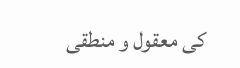کی معقول و منطقی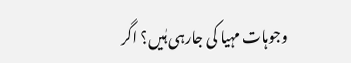وجوہات مہیا کی جارہی ہٰیں؟ اگر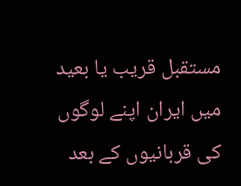مستقبل قریب یا بعید میں ایران اپنے لوگوں کی قربانیوں کے بعد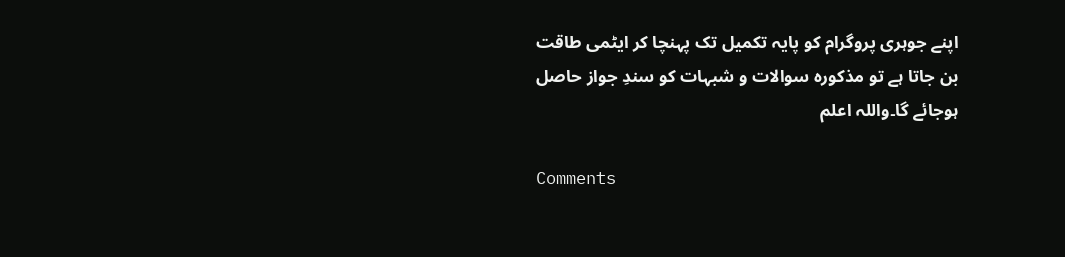اپنے جوہری پروگرام کو پایہ تکمیل تک پہنچا کر ایٹمی طاقت بن جاتا ہے تو مذکورہ سوالات و شبہات کو سندِ جواز حاصل ہوجائے گا۔واللہ اعلم

Comments